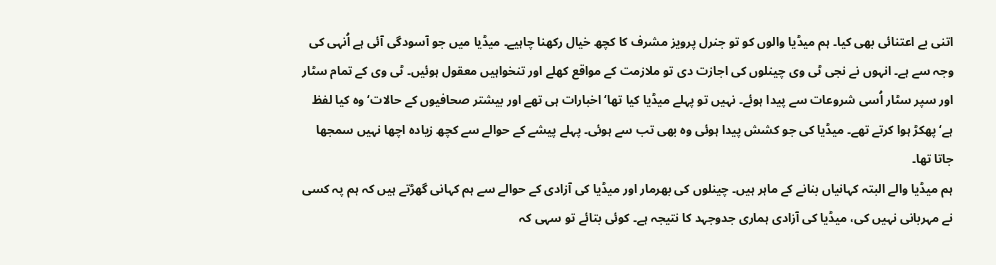اتنی بے اعتنائی بھی کیا۔ ہم میڈیا والوں کو تو جنرل پرویز مشرف کا کچھ خیال رکھنا چاہیے۔ میڈیا میں جو آسودگی آئی ہے اُنہی کی وجہ سے ہے۔ انہوں نے نجی ٹی وی چینلوں کی اجازت دی تو ملازمت کے مواقع کھلے اور تنخواہیں معقول ہوئیں۔ ٹی وی کے تمام سٹار اور سپر سٹار اُسی شروعات سے پیدا ہوئے۔ نہیں تو پہلے میڈیا کیا تھا‘ اخبارات ہی تھے اور بیشتر صحافیوں کے حالات‘ وہ کیا لفظ ہے‘ پھکڑ ہوا کرتے تھے۔ میڈیا کی جو کشش پیدا ہوئی وہ بھی تب سے ہوئی۔ پہلے پیشے کے حوالے سے کچھ زیادہ اچھا نہیں سمجھا جاتا تھا۔
ہم میڈیا والے البتہ کہانیاں بنانے کے ماہر ہیں۔ چینلوں کی بھرمار اور میڈیا کی آزادی کے حوالے سے ہم کہانی گھڑتے ہیں کہ ہم پہ کسی نے مہربانی نہیں کی، میڈیا کی آزادی ہماری جدوجہد کا نتیجہ ہے۔ کوئی بتائے تو سہی کہ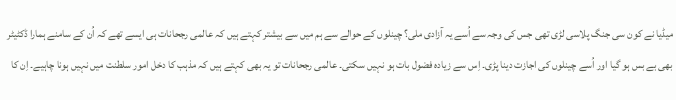میڈیا نے کون سی جنگ پلاسی لڑی تھی جس کی وجہ سے اُسے یہ آزادی ملی؟ چینلوں کے حوالے سے ہم میں سے بیشتر کہتے ہیں کہ عالمی رجحانات ہی ایسے تھے کہ اُن کے سامنے ہمارا ڈکٹیٹر بھی بے بس ہو گیا اور اُسے چینلوں کی اجازت دینا پڑی۔ اِس سے زیادہ فضول بات ہو نہیں سکتی۔ عالمی رجحانات تو یہ بھی کہتے ہیں کہ مذہب کا دخل امور سلطنت میں نہیں ہونا چاہیے۔ اِن کا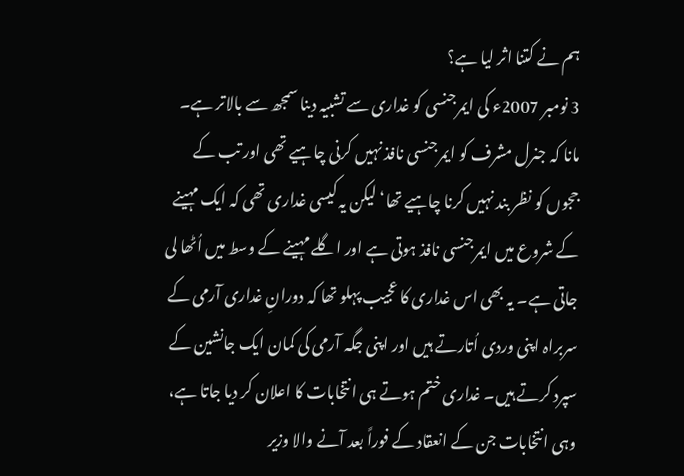ہم نے کتنا اثر لیا ہے؟
3 نومبر 2007ء کی ایمرجنسی کو غداری سے تشبیہ دینا سمجھ سے بالاتر ہے۔ مانا کہ جنرل مشرف کو ایمرجنسی نافذ نہیں کرنی چاہیے تھی اور تب کے ججوں کو نظر بند نہیں کرنا چاہیے تھا‘ لیکن یہ کیسی غداری تھی کہ ایک مہینے کے شروع میں ایمرجنسی نافذ ہوتی ہے اور اگلے مہینے کے وسط میں اُٹھا لی جاتی ہے۔ یہ بھی اس غداری کا عجیب پہلو تھا کہ دورانِ غداری آرمی کے سربراہ اپنی وردی اُتارتے ہیں اور اپنی جگہ آرمی کی کمان ایک جانشین کے سپرد کرتے ہیں۔ غداری ختم ہوتے ہی انتخابات کا اعلان کر دیا جاتا ہے، وہی انتخابات جن کے انعقاد کے فوراً بعد آنے والا وزیر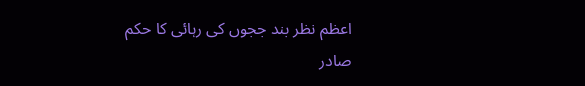اعظم نظر بند ججوں کی رہائی کا حکم صادر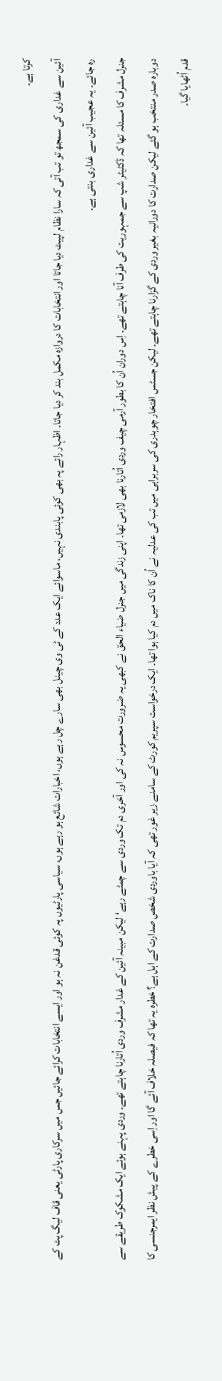کرتا ہے۔
آئین سے غداری کی سمجھ تو تب آتی کہ سارا نظام لپیٹ دیا جاتا اور انتخابات کا دروازہ مکمل بند کر دیا جاتا۔ اظہار رائے پہ بھی کوئی پابندی نہیں، ماسوائے ایک عدد کے ٹی وی چینل بھی سارے چل رہے ہوں، اخبارات شائع ہو رہے ہوں، سیاسی پارٹیوں پہ کوئی قدغن نہ ہو اور ایسے انتخابات کرائے جائیں جس میں سرکاری پارٹی یعنی قاف لیگ پٹ کے رہ جائے۔ یہ عجیب آئین سے غداری بنتی ہے۔
جنرل مشرف کا مسئلہ تھا کہ ڈکٹیٹر شپ سے جمہوریت کی طرف آنا چاہتے تھے۔ اِس دوران اُن کا بطور آرمی چیف وردی اُتارنا بھی لازمی تھا۔ اپنی زندگی میں جنرل ضیاء الحق نے کبھی یہ ضرورت محسوس نہ کی اور آخری دم تک وردی سے چمٹے رہے‘ لیکن مبینہ آئین کے غدار مشرف وردی اُتارنا چاہتے تھے۔ وردی پہنے ہوئے ایک مشکوک طریقے سے دوبارہ صدر منتخب ہو گئے لیکن صدارت کا دورانیہ بغیر وردی کے گزارنا چاہتے تھے۔ لیکن جسٹس افتخار چوہدری کی سربراہی میں تب کی عدلیہ نے اُن کا ناک میں دم کیا ہوا تھا۔ ایک درخواست سپریم کورٹ کے سامنے زیر غور تھی کہ آیا باوردی شخص صدارت کے اہل ہے؟ خطرہ یہ تھا کہ فیصلہ خلاف آئے گا اور اِسی خطرے کے پیش نظر ایمرجنسی کا قدم اُٹھایا گیا۔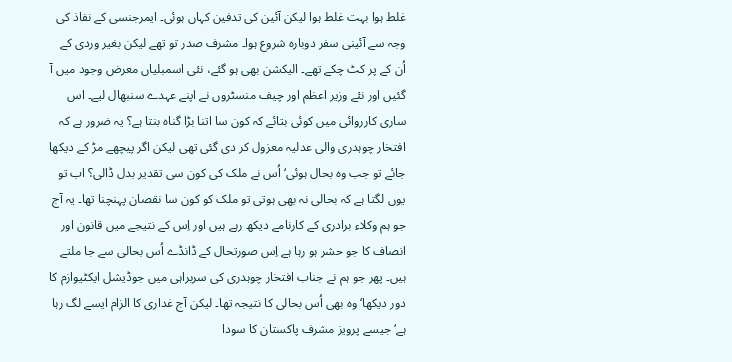غلط ہوا بہت غلط ہوا لیکن آئین کی تدفین کہاں ہوئی۔ ایمرجنسی کے نفاذ کی وجہ سے آئینی سفر دوبارہ شروع ہوا۔ مشرف صدر تو تھے لیکن بغیر وردی کے اُن کے پر کٹ چکے تھے۔ الیکشن بھی ہو گئے، نئی اسمبلیاں معرض وجود میں آ گئیں اور نئے وزیر اعظم اور چیف منسٹروں نے اپنے عہدے سنبھال لیے۔ اس ساری کارروائی میں کوئی بتائے کہ کون سا اتنا بڑا گناہ بنتا ہے؟ یہ ضرور ہے کہ افتخار چوہدری والی عدلیہ معزول کر دی گئی تھی لیکن اگر پیچھے مڑ کے دیکھا جائے تو جب وہ بحال ہوئی‘ اُس نے ملک کی کون سی تقدیر بدل ڈالی؟ اب تو یوں لگتا ہے کہ بحالی نہ بھی ہوتی تو ملک کو کون سا نقصان پہنچنا تھا۔ یہ آج جو ہم وکلاء برادری کے کارنامے دیکھ رہے ہیں اور اِس کے نتیجے میں قانون اور انصاف کا جو حشر ہو رہا ہے اِس صورتحال کے ڈانڈے اُس بحالی سے جا ملتے ہیں۔ پھر جو ہم نے جناب افتخار چوہدری کی سربراہی میں جوڈیشل ایکٹیوازم کا دور دیکھا‘ وہ بھی اُس بحالی کا نتیجہ تھا۔ لیکن آج غداری کا الزام ایسے لگ رہا ہے‘ جیسے پرویز مشرف پاکستان کا سودا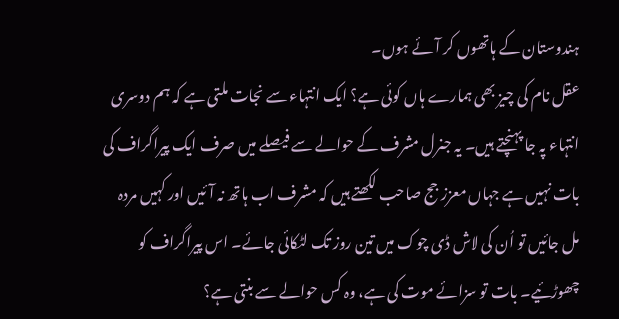ہندوستان کے ہاتھوں کر آئے ہوں۔
عقل نام کی چیز بھی ہمارے ہاں کوئی ہے؟ ایک انتہاء سے نجات ملتی ہے کہ ہم دوسری انتہاء پہ جا پہنچتے ہیں۔ یہ جنرل مشرف کے حوالے سے فیصلے میں صرف ایک پیراگراف کی بات نہیں ہے جہاں معزز جج صاحب لکھتے ہیں کہ مشرف اب ہاتھ نہ آئیں اور کہیں مردہ مل جائیں تو اُن کی لاش ڈی چوک میں تین روز تک لٹکائی جائے۔ اس پیراگراف کو چھوڑئیے۔ بات تو سزائے موت کی ہے، وہ کس حوالے سے بنتی ہے؟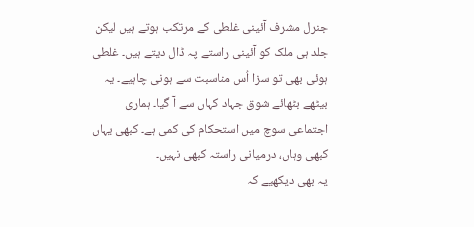جنرل مشرف آئینی غلطی کے مرتکب ہوتے ہیں لیکن جلد ہی ملک کو آئینی راستے پہ ڈال دیتے ہیں۔ غلطی ہوئی بھی تو سزا اُس مناسبت سے ہونی چاہیے۔ یہ بیٹھے بٹھائے شوق جہاد کہاں سے آ گیا۔ ہماری اجتماعی سوچ میں استحکام کی کمی ہے۔ کبھی یہاں کبھی وہاں، درمیانی راستہ کبھی نہیں۔
یہ بھی دیکھیے کہ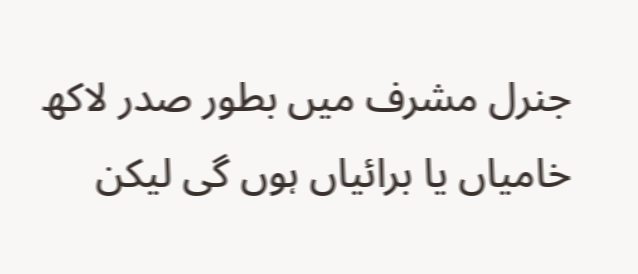جنرل مشرف میں بطور صدر لاکھ خامیاں یا برائیاں ہوں گی لیکن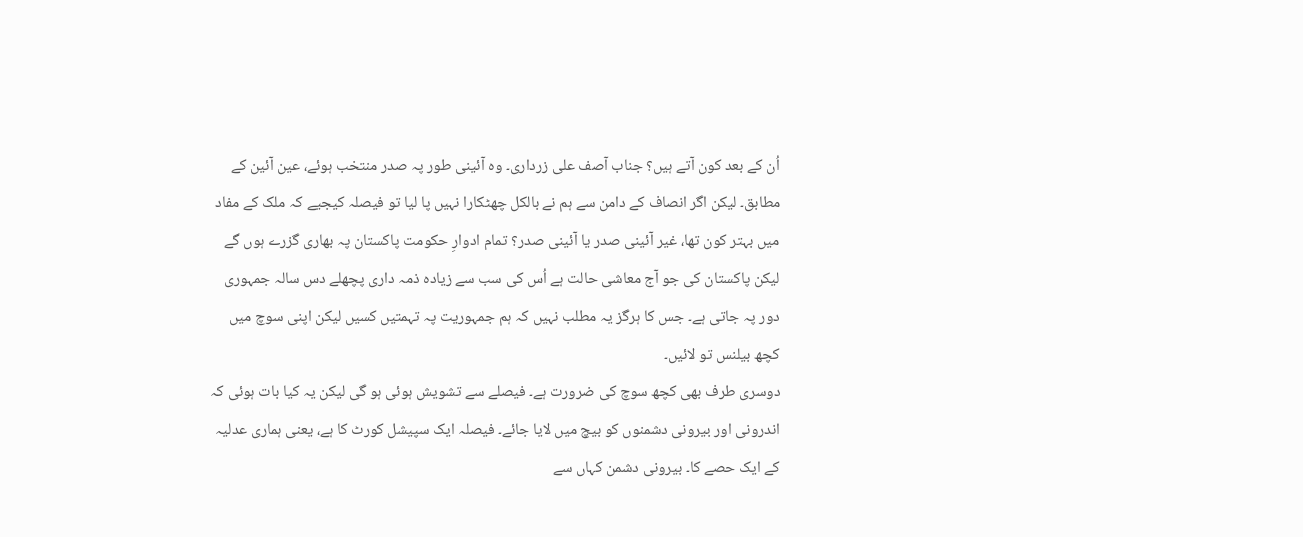اُن کے بعد کون آتے ہیں؟ جناب آصف علی زرداری۔ وہ آئینی طور پہ صدر منتخب ہوئے، عین آئین کے مطابق۔ لیکن اگر انصاف کے دامن سے ہم نے بالکل چھٹکارا نہیں پا لیا تو فیصلہ کیجیے کہ ملک کے مفاد میں بہتر کون تھا، غیر آئینی صدر یا آئینی صدر؟ تمام ادوارِ حکومت پاکستان پہ بھاری گزرے ہوں گے لیکن پاکستان کی جو آج معاشی حالت ہے اُس کی سب سے زیادہ ذمہ داری پچھلے دس سالہ جمہوری دور پہ جاتی ہے۔ جس کا ہرگز یہ مطلب نہیں کہ ہم جمہوریت پہ تہمتیں کسیں لیکن اپنی سوچ میں کچھ بیلنس تو لائیں۔
دوسری طرف بھی کچھ سوچ کی ضرورت ہے۔ فیصلے سے تشویش ہوئی ہو گی لیکن یہ کیا بات ہوئی کہ اندرونی اور بیرونی دشمنوں کو بیچ میں لایا جائے۔ فیصلہ ایک سپیشل کورٹ کا ہے، یعنی ہماری عدلیہ کے ایک حصے کا۔ بیرونی دشمن کہاں سے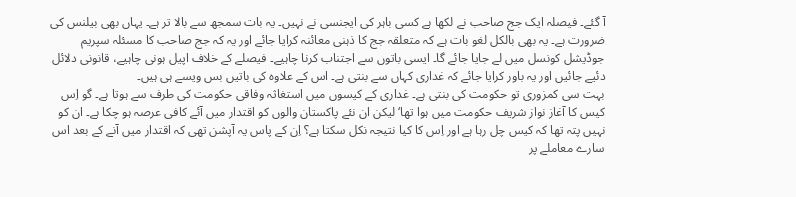آ گئے۔ فیصلہ ایک جج صاحب نے لکھا ہے کسی باہر کی ایجنسی نے نہیں۔ یہ بات سمجھ سے بالا تر ہے۔ یہاں بھی بیلنس کی ضرورت ہے۔ یہ بھی بالکل لغو بات ہے کہ متعلقہ جج کا ذہنی معائنہ کرایا جائے اور یہ کہ جج صاحب کا مسئلہ سپریم جوڈیشل کونسل میں لے جایا جائے گا۔ ایسی باتوں سے اجتناب کرنا چاہیے۔ فیصلے کے خلاف اپیل ہونی چاہیے، قانونی دلائل دئیے جائیں اور یہ باور کرایا جائے کہ غداری کہاں سے بنتی ہے۔ اس کے علاوہ کی باتیں بس ویسے ہی ہیں۔
بہت سی کمزوری تو حکومت کی بنتی ہے۔ غداری کے کیسوں میں استغاثہ وفاقی حکومت کی طرف سے ہوتا ہے۔ گو اِس کیس کا آغاز نواز شریف حکومت میں ہوا تھا‘ لیکن ان نئے پاکستان والوں کو اقتدار میں آئے کافی عرصہ ہو چکا ہے۔ ان کو نہیں پتہ تھا کہ کیس چل رہا ہے اور اِس کا کیا نتیجہ نکل سکتا ہے؟ اِن کے پاس یہ آپشن تھی کہ اقتدار میں آنے کے بعد اس سارے معاملے پر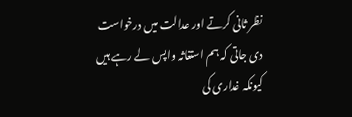نظر ثانی کرتے اور عدالت میں درخواست دی جاتی کہ ہم استغاثہ واپس لے رہے ہیں کیونکہ غداری کی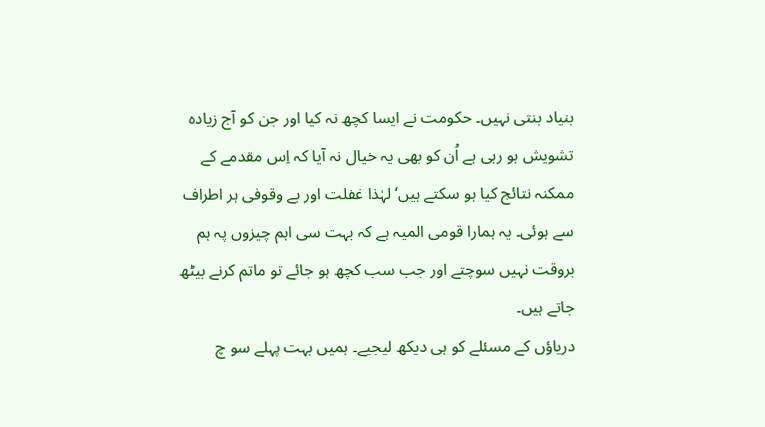بنیاد بنتی نہیں۔ حکومت نے ایسا کچھ نہ کیا اور جن کو آج زیادہ تشویش ہو رہی ہے اُن کو بھی یہ خیال نہ آیا کہ اِس مقدمے کے ممکنہ نتائج کیا ہو سکتے ہیں‘ لہٰذا غفلت اور بے وقوفی ہر اطراف سے ہوئی۔ یہ ہمارا قومی المیہ ہے کہ بہت سی اہم چیزوں پہ ہم بروقت نہیں سوچتے اور جب سب کچھ ہو جائے تو ماتم کرنے بیٹھ جاتے ہیں۔
دریاؤں کے مسئلے کو ہی دیکھ لیجیے۔ ہمیں بہت پہلے سو چ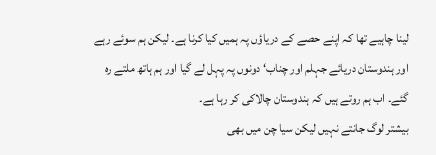لینا چاہیے تھا کہ اپنے حصے کے دریاؤں پہ ہمیں کیا کرنا ہے۔ لیکن ہم سوئے رہے اور ہندوستان دریائے جہلم اور چناب‘ دونوں پہ پہل لے گیا اور ہم ہاتھ ملتے رہ گئے۔ اب ہم روتے ہیں کہ ہندوستان چالاکی کر رہا ہے۔
بیشتر لوگ جانتے نہیں لیکن سیا چن میں بھی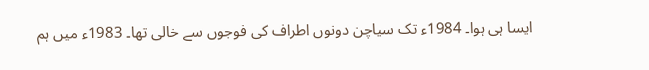ایسا ہی ہوا۔ 1984ء تک سیاچن دونوں اطراف کی فوجوں سے خالی تھا۔ 1983ء میں ہم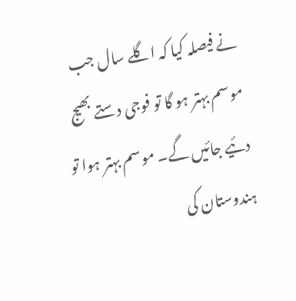نے فیصلہ کیا کہ اگلے سال جب موسم بہتر ہو گا تو فوجی دستے بھیج دئیے جائیں گے۔ موسم بہتر ہوا تو ہندوستان کی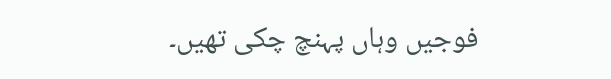فوجیں وہاں پہنچ چکی تھیں۔